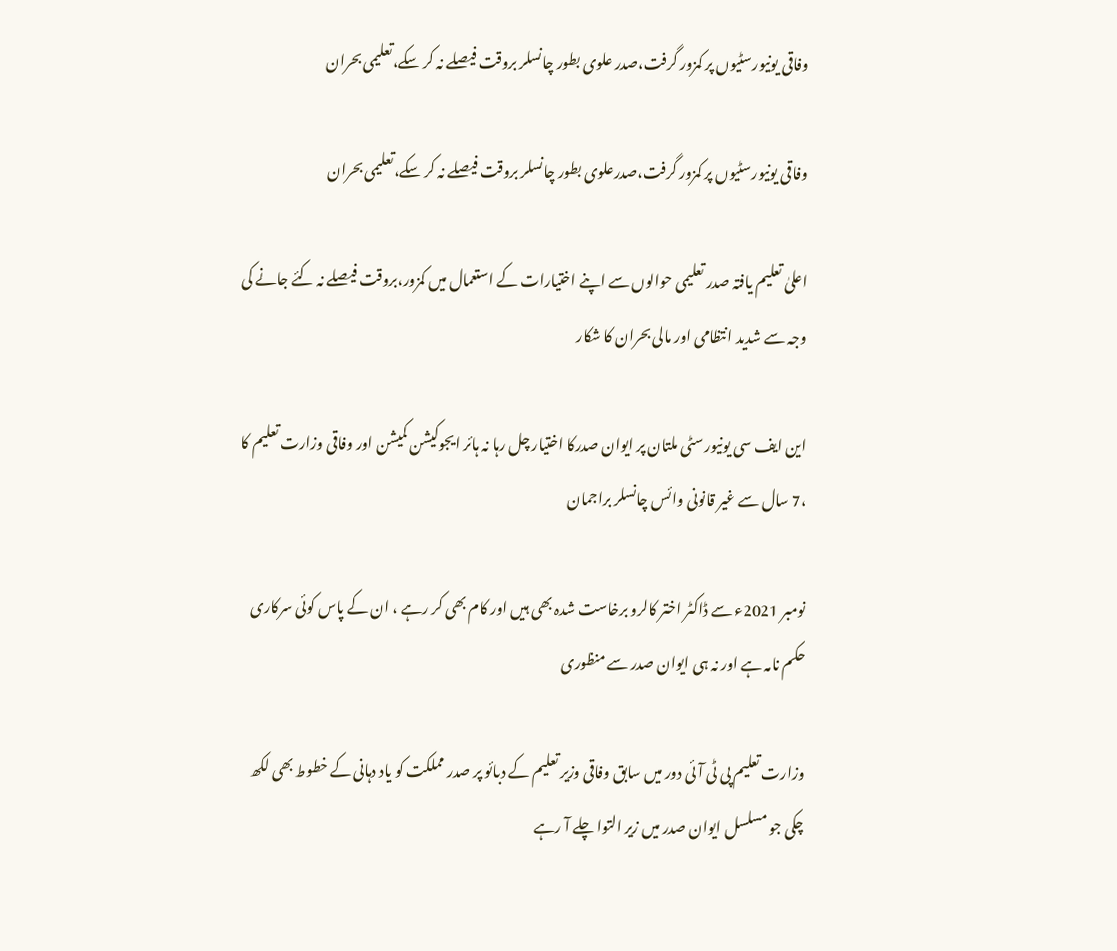وفاقی یونیورسٹیوں پر کمزور گرفت،صدر علوی بطور چانسلر بروقت فیصلے نہ کر سکے،تعلیمی بحران

وفاقی یونیورسٹیوں پر کمزور گرفت،صدرعلوی بطور چانسلر بروقت فیصلے نہ کر سکے،تعلیمی بحران

اعلیٰ تعلیم یافتہ صدر تعلیمی حوالوں سے اپنے اختیارات کے استعمال میں کمزور،بروقت فیصلے نہ کئے جانے کی وجہ سے شدید انتظامی اور مالی بحران کا شکار

این ایف سی یونیورسٹی ملتان پر ایوان صدرکا اختیار چل رہا نہ ہائر ایجوکیشن کمیشن اور وفاقی وزارت تعلیم کا ،7 سال سے غیر قانونی وائس چانسلر براجمان

نومبر 2021ء سے ڈاکٹر اختر کالرو برخاست شدہ بھی ہیں اور کام بھی کر رہے ، ان کے پاس کوئی سرکاری حکم نامہ ہے اور نہ ہی ایوان صدر سے منظوری

وزارت تعلیم پی ٹی آئی دور میں سابق وفاقی وزیر تعلیم کے دبائو پر صدر مملکت کو یاد دہانی کے خطوط بھی لکھ چکی جو مسلسل ایوان صدر میں زیر التوا چلے آ رہے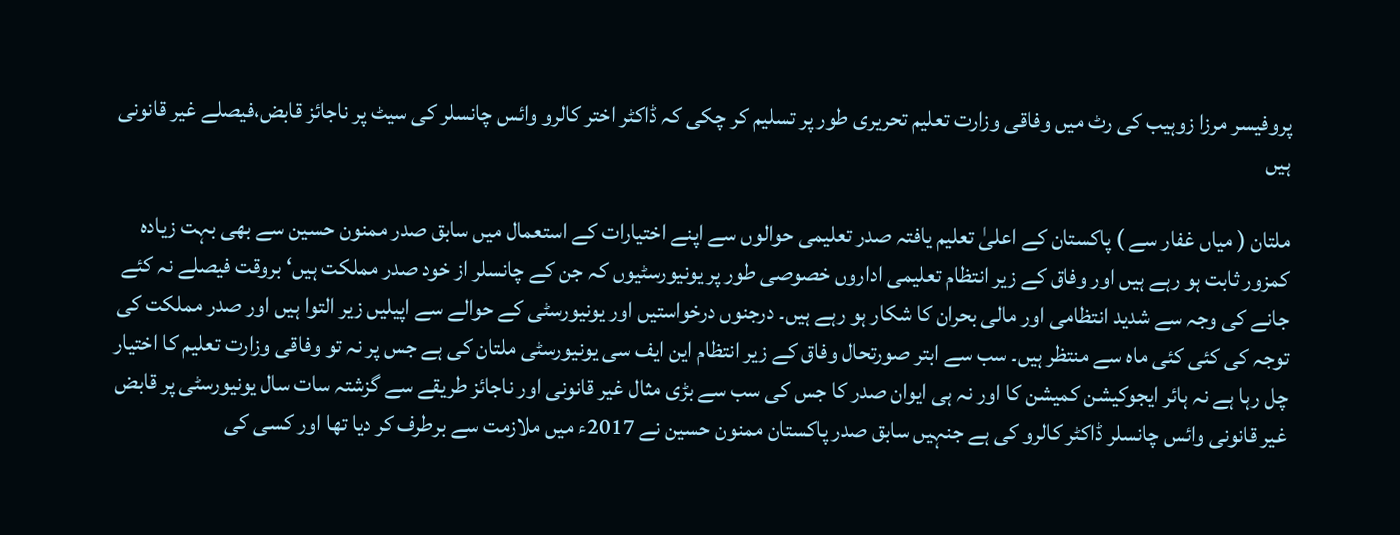پروفیسر مرزا زوہیب کی رٹ میں وفاقی وزارت تعلیم تحریری طور پر تسلیم کر چکی کہ ڈاکٹر اختر کالرو وائس چانسلر کی سیٹ پر ناجائز قابض،فیصلے غیر قانونی ہیں

ملتان ( میاں غفار سے ) پاکستان کے اعلیٰ تعلیم یافتہ صدر تعلیمی حوالوں سے اپنے اختیارات کے استعمال میں سابق صدر ممنون حسین سے بھی بہت زیادہ کمزور ثابت ہو رہے ہیں اور وفاق کے زیر انتظام تعلیمی اداروں خصوصی طور پر یونیورسٹیوں کہ جن کے چانسلر از خود صدر مملکت ہیں‘ بروقت فیصلے نہ کئے جانے کی وجہ سے شدید انتظامی اور مالی بحران کا شکار ہو رہے ہیں۔ درجنوں درخواستیں اور یونیورسٹی کے حوالے سے اپیلیں زیر التوا ہیں اور صدر مملکت کی توجہ کی کئی کئی ماہ سے منتظر ہیں۔ سب سے ابتر صورتحال وفاق کے زیر انتظام این ایف سی یونیورسٹی ملتان کی ہے جس پر نہ تو وفاقی وزارت تعلیم کا اختیار چل رہا ہے نہ ہائر ایجوکیشن کمیشن کا اور نہ ہی ایوان صدر کا جس کی سب سے بڑی مثال غیر قانونی اور ناجائز طریقے سے گزشتہ سات سال یونیورسٹی پر قابض غیر قانونی وائس چانسلر ڈاکٹر کالرو کی ہے جنہیں سابق صدر پاکستان ممنون حسین نے 2017ء میں ملازمت سے برطرف کر دیا تھا اور کسی کی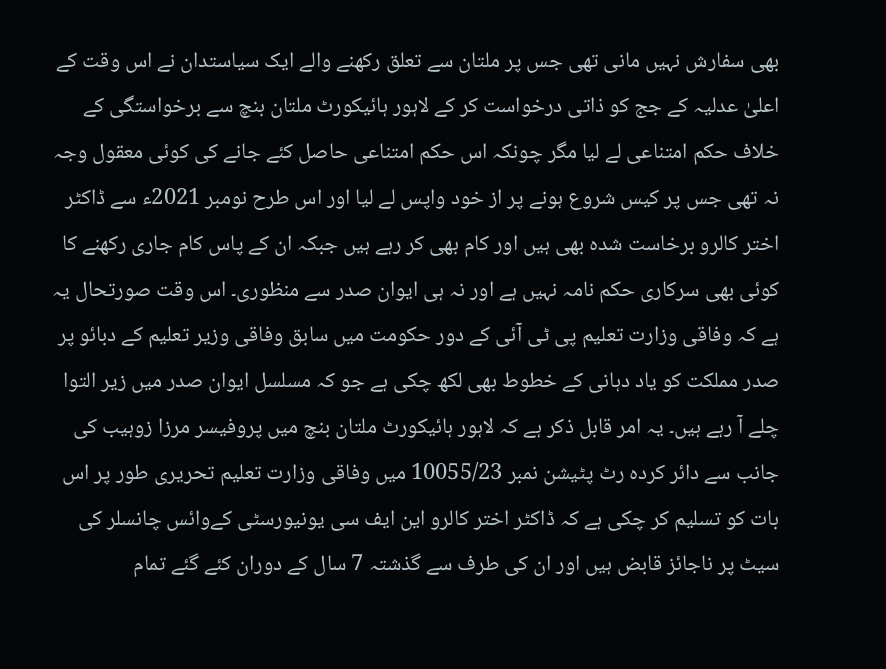بھی سفارش نہیں مانی تھی جس پر ملتان سے تعلق رکھنے والے ایک سیاستدان نے اس وقت کے اعلیٰ عدلیہ کے جج کو ذاتی درخواست کر کے لاہور ہائیکورٹ ملتان بنچ سے برخواستگی کے خلاف حکم امتناعی لے لیا مگر چونکہ اس حکم امتناعی حاصل کئے جانے کی کوئی معقول وجہ نہ تھی جس پر کیس شروع ہونے پر از خود واپس لے لیا اور اس طرح نومبر 2021ء سے ڈاکٹر اختر کالرو برخاست شدہ بھی ہیں اور کام بھی کر رہے ہیں جبکہ ان کے پاس کام جاری رکھنے کا کوئی بھی سرکاری حکم نامہ نہیں ہے اور نہ ہی ایوان صدر سے منظوری۔ اس وقت صورتحال یہ ہے کہ وفاقی وزارت تعلیم پی ٹی آئی کے دور حکومت میں سابق وفاقی وزیر تعلیم کے دبائو پر صدر مملکت کو یاد دہانی کے خطوط بھی لکھ چکی ہے جو کہ مسلسل ایوان صدر میں زیر التوا چلے آ رہے ہیں۔ یہ امر قابل ذکر ہے کہ لاہور ہائیکورٹ ملتان بنچ میں پروفیسر مرزا زوہیب کی جانب سے دائر کردہ رٹ پٹیشن نمبر 10055/23 میں وفاقی وزارت تعلیم تحریری طور پر اس بات کو تسلیم کر چکی ہے کہ ڈاکٹر اختر کالرو این ایف سی یونیورسٹی کےوائس چانسلر کی سیٹ پر ناجائز قابض ہیں اور ان کی طرف سے گذشتہ 7 سال کے دوران کئے گئے تمام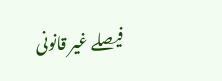فیصلے غیر قانونی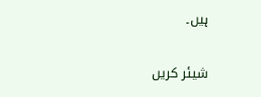ہیں۔

شیئر کریں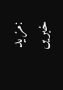:مزید خبریں